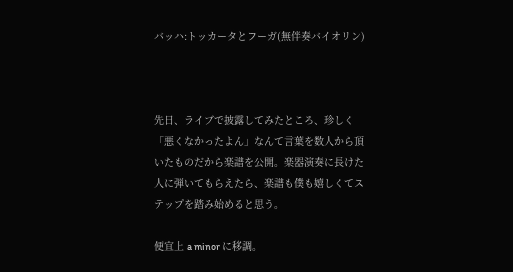バッハ:トッカータとフーガ(無伴奏バイオリン)



先日、ライブで披露してみたところ、珍しく「悪くなかったよん」なんて言葉を数人から頂いたものだから楽譜を公開。楽器演奏に長けた人に弾いてもらえたら、楽譜も僕も嬉しくてステップを踏み始めると思う。

便宜上 a minor に移調。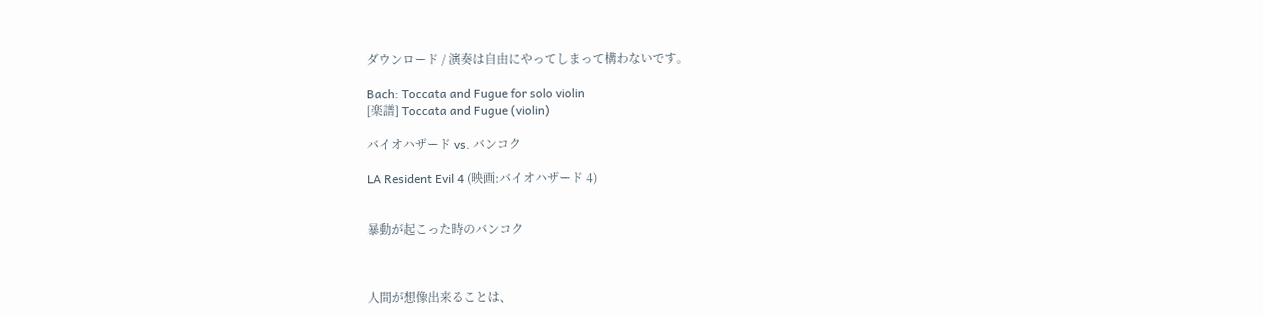ダウンロード / 演奏は自由にやってしまって構わないです。

Bach: Toccata and Fugue for solo violin
[楽譜] Toccata and Fugue (violin)

バイオハザード vs. バンコク

LA Resident Evil 4 (映画:バイオハザード 4)


暴動が起こった時のバンコク



人間が想像出来ることは、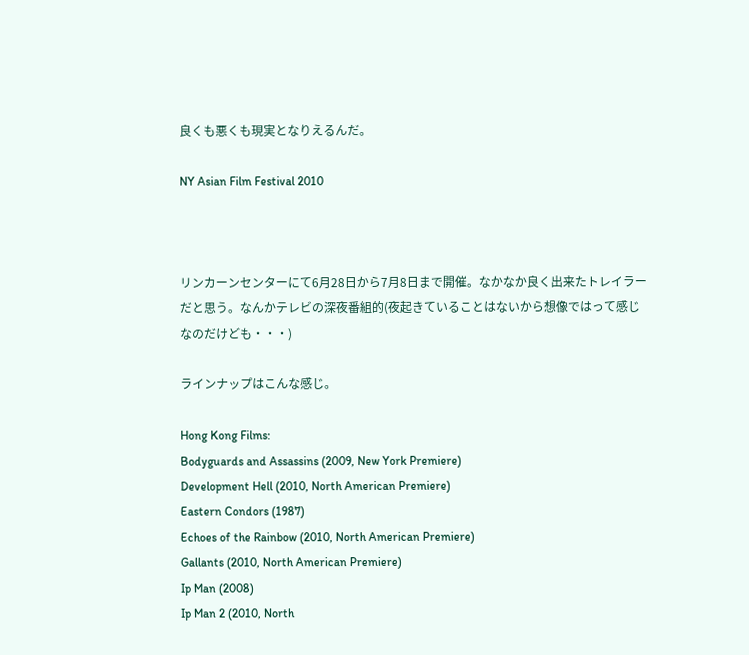良くも悪くも現実となりえるんだ。

NY Asian Film Festival 2010



リンカーンセンターにて6月28日から7月8日まで開催。なかなか良く出来たトレイラーだと思う。なんかテレビの深夜番組的(夜起きていることはないから想像ではって感じなのだけども・・・)

ラインナップはこんな感じ。

Hong Kong Films:
Bodyguards and Assassins (2009, New York Premiere)
Development Hell (2010, North American Premiere)
Eastern Condors (1987)
Echoes of the Rainbow (2010, North American Premiere)
Gallants (2010, North American Premiere)
Ip Man (2008)
Ip Man 2 (2010, North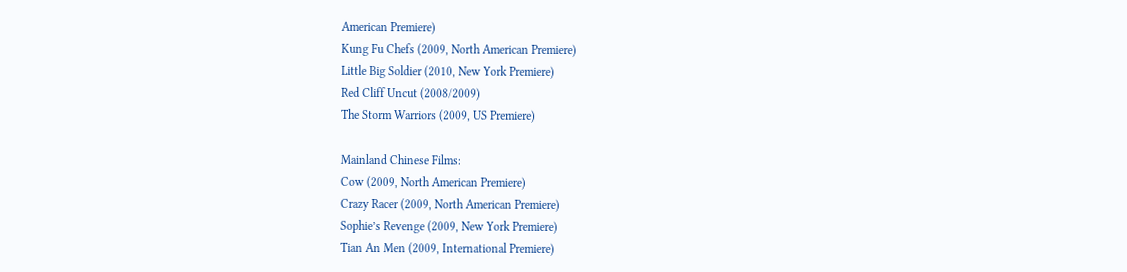American Premiere)
Kung Fu Chefs (2009, North American Premiere)
Little Big Soldier (2010, New York Premiere)
Red Cliff Uncut (2008/2009)
The Storm Warriors (2009, US Premiere)

Mainland Chinese Films:
Cow (2009, North American Premiere)
Crazy Racer (2009, North American Premiere)
Sophie’s Revenge (2009, New York Premiere)
Tian An Men (2009, International Premiere)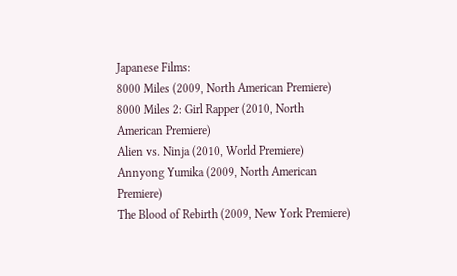Japanese Films:
8000 Miles (2009, North American Premiere)
8000 Miles 2: Girl Rapper (2010, North American Premiere)
Alien vs. Ninja (2010, World Premiere)
Annyong Yumika (2009, North American Premiere)
The Blood of Rebirth (2009, New York Premiere)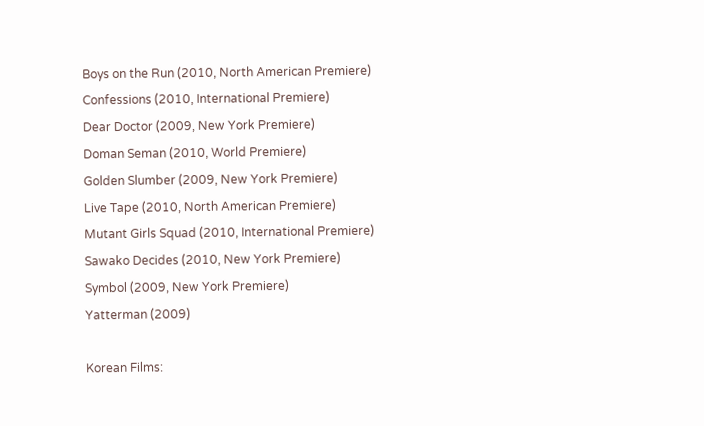Boys on the Run (2010, North American Premiere)
Confessions (2010, International Premiere)
Dear Doctor (2009, New York Premiere)
Doman Seman (2010, World Premiere)
Golden Slumber (2009, New York Premiere)
Live Tape (2010, North American Premiere)
Mutant Girls Squad (2010, International Premiere)
Sawako Decides (2010, New York Premiere)
Symbol (2009, New York Premiere)
Yatterman (2009)

Korean Films: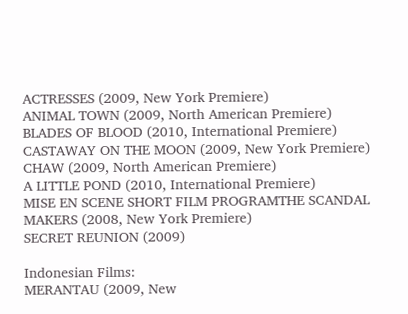ACTRESSES (2009, New York Premiere)
ANIMAL TOWN (2009, North American Premiere)
BLADES OF BLOOD (2010, International Premiere)
CASTAWAY ON THE MOON (2009, New York Premiere)
CHAW (2009, North American Premiere)
A LITTLE POND (2010, International Premiere)
MISE EN SCENE SHORT FILM PROGRAMTHE SCANDAL MAKERS (2008, New York Premiere)
SECRET REUNION (2009)

Indonesian Films:
MERANTAU (2009, New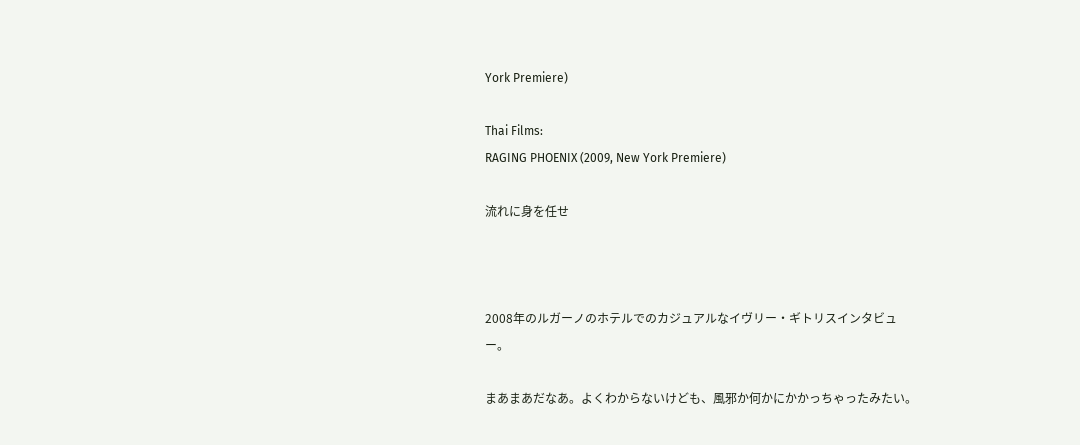York Premiere)

Thai Films:
RAGING PHOENIX (2009, New York Premiere)

流れに身を任せ



2008年のルガーノのホテルでのカジュアルなイヴリー・ギトリスインタビュー。

まあまあだなあ。よくわからないけども、風邪か何かにかかっちゃったみたい。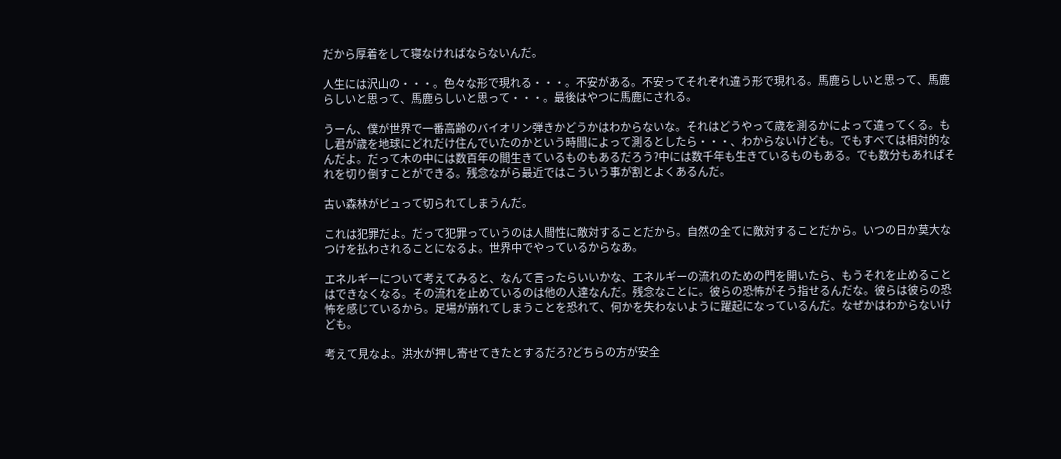だから厚着をして寝なければならないんだ。

人生には沢山の・・・。色々な形で現れる・・・。不安がある。不安ってそれぞれ違う形で現れる。馬鹿らしいと思って、馬鹿らしいと思って、馬鹿らしいと思って・・・。最後はやつに馬鹿にされる。

うーん、僕が世界で一番高齢のバイオリン弾きかどうかはわからないな。それはどうやって歳を測るかによって違ってくる。もし君が歳を地球にどれだけ住んでいたのかという時間によって測るとしたら・・・、わからないけども。でもすべては相対的なんだよ。だって木の中には数百年の間生きているものもあるだろう?中には数千年も生きているものもある。でも数分もあればそれを切り倒すことができる。残念ながら最近ではこういう事が割とよくあるんだ。

古い森林がピュって切られてしまうんだ。

これは犯罪だよ。だって犯罪っていうのは人間性に敵対することだから。自然の全てに敵対することだから。いつの日か莫大なつけを払わされることになるよ。世界中でやっているからなあ。

エネルギーについて考えてみると、なんて言ったらいいかな、エネルギーの流れのための門を開いたら、もうそれを止めることはできなくなる。その流れを止めているのは他の人達なんだ。残念なことに。彼らの恐怖がそう指せるんだな。彼らは彼らの恐怖を感じているから。足場が崩れてしまうことを恐れて、何かを失わないように躍起になっているんだ。なぜかはわからないけども。

考えて見なよ。洪水が押し寄せてきたとするだろ?どちらの方が安全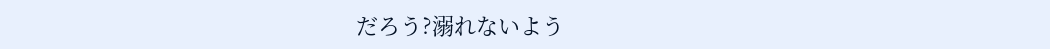だろう?溺れないよう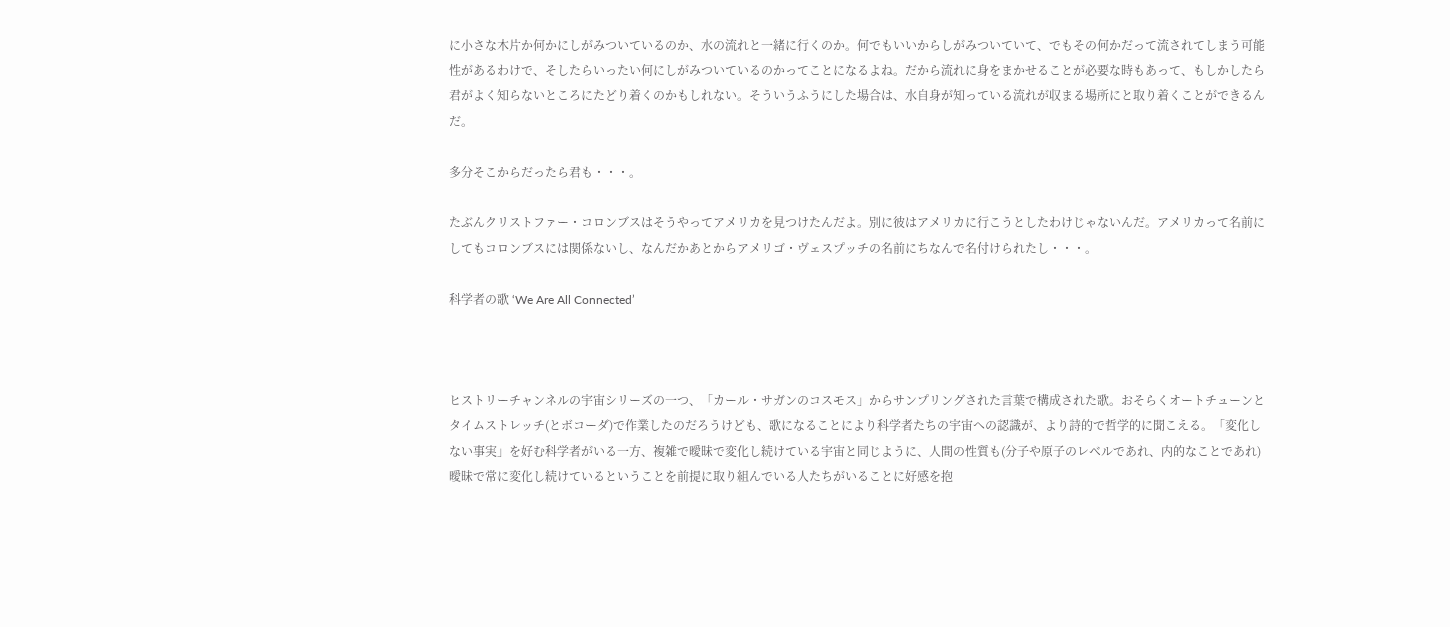に小さな木片か何かにしがみついているのか、水の流れと一緒に行くのか。何でもいいからしがみついていて、でもその何かだって流されてしまう可能性があるわけで、そしたらいったい何にしがみついているのかってことになるよね。だから流れに身をまかせることが必要な時もあって、もしかしたら君がよく知らないところにたどり着くのかもしれない。そういうふうにした場合は、水自身が知っている流れが収まる場所にと取り着くことができるんだ。

多分そこからだったら君も・・・。

たぶんクリストファー・コロンブスはそうやってアメリカを見つけたんだよ。別に彼はアメリカに行こうとしたわけじゃないんだ。アメリカって名前にしてもコロンブスには関係ないし、なんだかあとからアメリゴ・ヴェスプッチの名前にちなんで名付けられたし・・・。

科学者の歌 ‘We Are All Connected’



ヒストリーチャンネルの宇宙シリーズの一つ、「カール・サガンのコスモス」からサンプリングされた言葉で構成された歌。おそらくオートチューンとタイムストレッチ(とボコーダ)で作業したのだろうけども、歌になることにより科学者たちの宇宙への認識が、より詩的で哲学的に聞こえる。「変化しない事実」を好む科学者がいる一方、複雑で曖昧で変化し続けている宇宙と同じように、人間の性質も(分子や原子のレベルであれ、内的なことであれ)曖昧で常に変化し続けているということを前提に取り組んでいる人たちがいることに好感を抱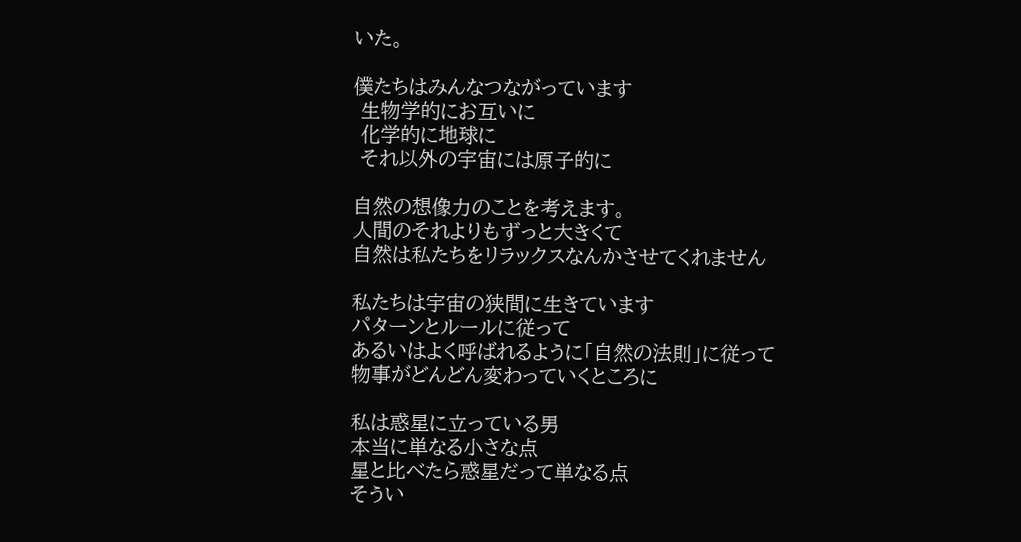いた。

僕たちはみんなつながっています
 生物学的にお互いに
 化学的に地球に
 それ以外の宇宙には原子的に

自然の想像力のことを考えます。
人間のそれよりもずっと大きくて
自然は私たちをリラックスなんかさせてくれません

私たちは宇宙の狭間に生きています
パターンとルールに従って
あるいはよく呼ばれるように「自然の法則」に従って
物事がどんどん変わっていくところに

私は惑星に立っている男
本当に単なる小さな点
星と比べたら惑星だって単なる点
そうい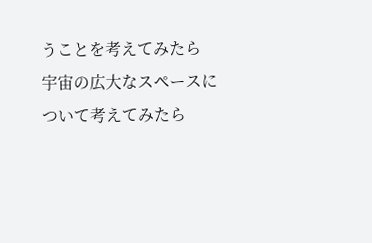うことを考えてみたら
宇宙の広大なスペースについて考えてみたら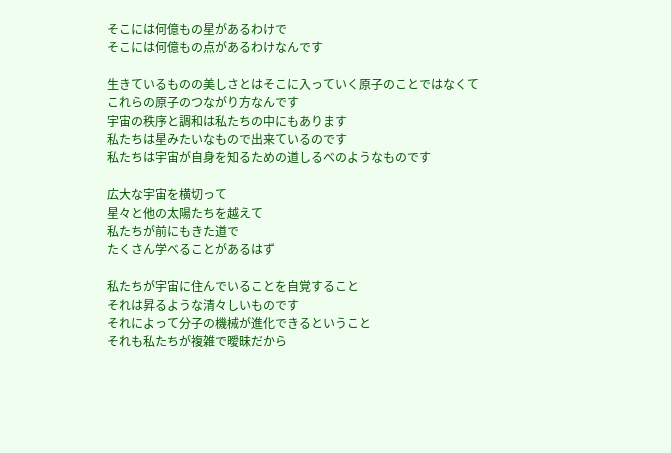そこには何億もの星があるわけで
そこには何億もの点があるわけなんです

生きているものの美しさとはそこに入っていく原子のことではなくて
これらの原子のつながり方なんです
宇宙の秩序と調和は私たちの中にもあります
私たちは星みたいなもので出来ているのです
私たちは宇宙が自身を知るための道しるべのようなものです

広大な宇宙を横切って
星々と他の太陽たちを越えて
私たちが前にもきた道で
たくさん学べることがあるはず

私たちが宇宙に住んでいることを自覚すること
それは昇るような清々しいものです
それによって分子の機械が進化できるということ
それも私たちが複雑で曖昧だから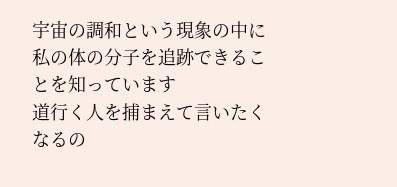宇宙の調和という現象の中に
私の体の分子を追跡できることを知っています
道行く人を捕まえて言いたくなるの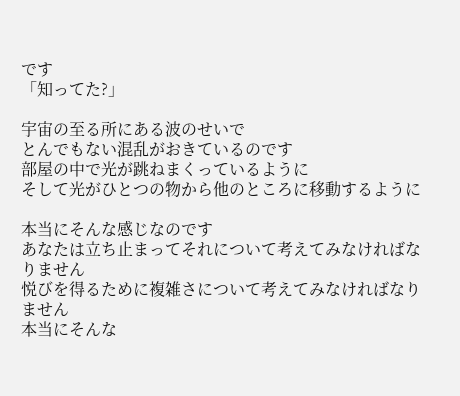です
「知ってた?」

宇宙の至る所にある波のせいで
とんでもない混乱がおきているのです
部屋の中で光が跳ねまくっているように
そして光がひとつの物から他のところに移動するように

本当にそんな感じなのです
あなたは立ち止まってそれについて考えてみなければなりません
悦びを得るために複雑さについて考えてみなければなりません
本当にそんな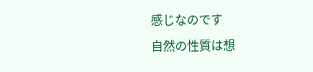感じなのです
自然の性質は想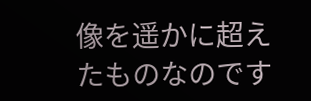像を遥かに超えたものなのです